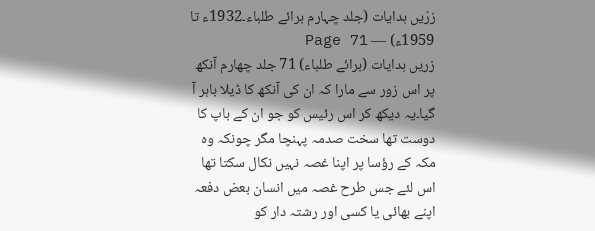زرّیں ہدایات (جلد چہارم برائے طلباء۔1932ء تا 1959ء) — Page 71
زریں ہدایات (برائے طلباء) 71 جلد چهارم آنکھ پر اس زور سے مارا کہ ان کی آنکھ کا ڈیلا باہر آ گیا۔یہ دیکھ کر اس رئیس کو جو ان کے باپ کا دوست تھا سخت صدمہ پہنچا مگر چونکہ وہ مکہ کے رؤسا پر اپنا غصہ نہیں نکال سکتا تھا اس لئے جس طرح غصہ میں انسان بعض دفعہ اپنے بھائی یا کسی اور رشتہ دار کو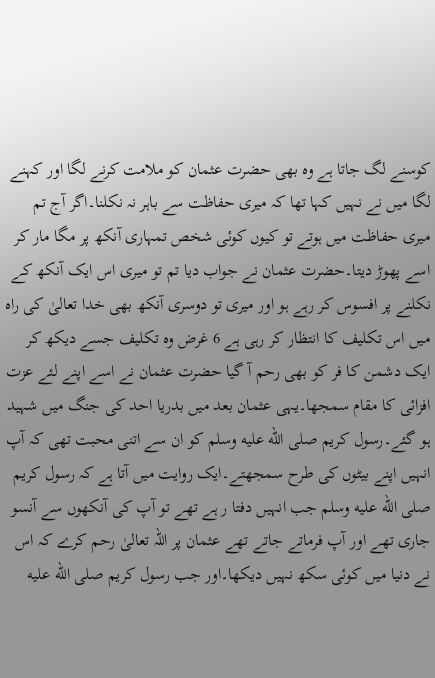کوسنے لگ جاتا ہے وہ بھی حضرت عثمان کو ملامت کرنے لگا اور کہنے لگا میں نے نہیں کہا تھا کہ میری حفاظت سے باہر نہ نکلنا۔اگر آج تم میری حفاظت میں ہوتے تو کیوں کوئی شخص تمہاری آنکھ پر مگا مار کر اسے پھوڑ دیتا۔حضرت عثمان نے جواب دیا تم تو میری اس ایک آنکھ کے نکلنے پر افسوس کر رہے ہو اور میری تو دوسری آنکھ بھی خدا تعالیٰ کی راہ میں اس تکلیف کا انتظار کر رہی ہے 6 غرض وہ تکلیف جسے دیکھ کر ایک دشمن کا فر کو بھی رحم آ گیا حضرت عثمان نے اسے اپنے لئے عزت افزائی کا مقام سمجھا۔یہی عثمان بعد میں بدریا احد کی جنگ میں شہید ہو گئے۔رسول کریم صلى الله عليه وسلم کو ان سے اتنی محبت تھی کہ آپ انہیں اپنے بیٹوں کی طرح سمجھتے۔ایک روایت میں آتا ہے کہ رسول کریم صلى الله عليه وسلم جب انہیں دفتا ر ہے تھے تو آپ کی آنکھوں سے آنسو جاری تھے اور آپ فرماتے جاتے تھے عثمان پر اللہ تعالیٰ رحم کرے کہ اس نے دنیا میں کوئی سکھ نہیں دیکھا۔اور جب رسول کریم صلى الله عليه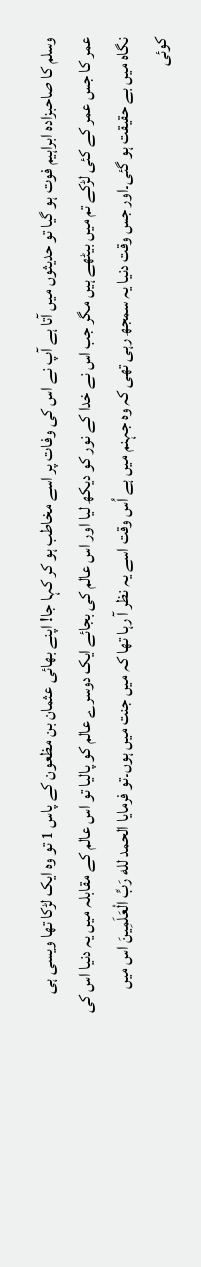وسلم کا صاحبزادہ ابراہیم فوت ہو گیا تو حدیثوں میں آتا ہے آپ نے اس کی وفات پر اسے مخاطب ہو کر کہا جا! اپنے بھائی عثمان بن مظعون کے پاس 1 تو وہ ایک لڑکا تھا ویسی ہی عمر کا جس عمر کے کئی لڑکے تم میں بیٹھے ہیں مگر جب اس نے خدا کے نور کو دیکھ لیا اور اس عالم کی بجائے ایک دوسرے عالم کو پالیا تو اس عالم کے مقابلہ میں یہ دنیا اس کی نگاہ میں بے حقیقت ہو گئی۔اور جس وقت دنیا یہ سمجھ رہی تھی کہ وہ جہنم میں ہے اُس وقت اسے یہ نظر آ رہا تھا کہ میں جنت میں ہوں۔تو فرمایا الحمد لله رَبِّ الْعَلَمِينَ اس میں کوئی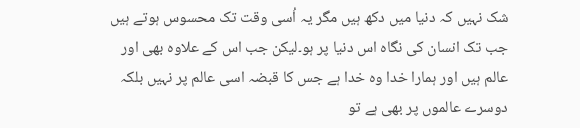شک نہیں کہ دنیا میں دکھ ہیں مگر یہ اُسی وقت تک محسوس ہوتے ہیں جب تک انسان کی نگاہ اس دنیا پر ہو۔لیکن جب اس کے علاوہ بھی اور عالم ہیں اور ہمارا خدا وہ خدا ہے جس کا قبضہ اسی عالم پر نہیں بلکہ دوسرے عالموں پر بھی ہے تو